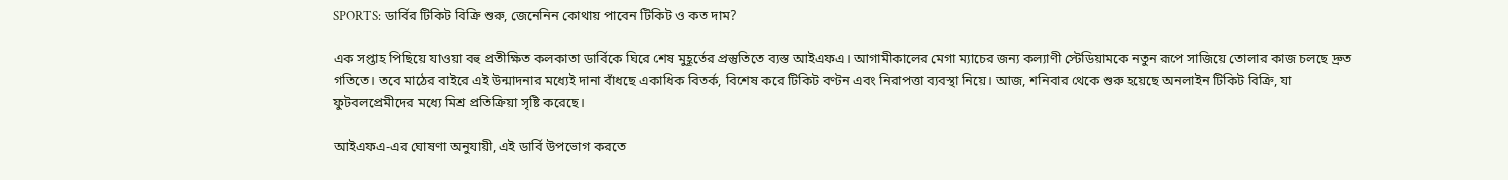SPORTS: ডার্বির টিকিট বিক্রি শুরু, জেনেনিন কোথায় পাবেন টিকিট ও কত দাম?

এক সপ্তাহ পিছিয়ে যাওয়া বহু প্রতীক্ষিত কলকাতা ডার্বিকে ঘিরে শেষ মুহূর্তের প্রস্তুতিতে ব্যস্ত আইএফএ। আগামীকালের মেগা ম্যাচের জন্য কল্যাণী স্টেডিয়ামকে নতুন রূপে সাজিয়ে তোলার কাজ চলছে দ্রুত গতিতে। তবে মাঠের বাইরে এই উন্মাদনার মধ্যেই দানা বাঁধছে একাধিক বিতর্ক, বিশেষ করে টিকিট বণ্টন এবং নিরাপত্তা ব্যবস্থা নিয়ে। আজ, শনিবার থেকে শুরু হয়েছে অনলাইন টিকিট বিক্রি, যা ফুটবলপ্রেমীদের মধ্যে মিশ্র প্রতিক্রিয়া সৃষ্টি করেছে।

আইএফএ-এর ঘোষণা অনুযায়ী, এই ডার্বি উপভোগ করতে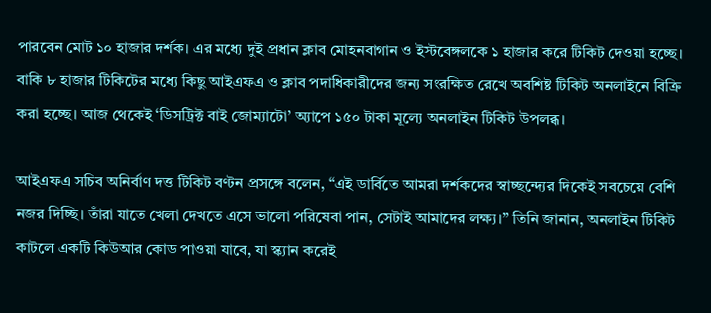পারবেন মোট ১০ হাজার দর্শক। এর মধ্যে দুই প্রধান ক্লাব মোহনবাগান ও ইস্টবেঙ্গলকে ১ হাজার করে টিকিট দেওয়া হচ্ছে। বাকি ৮ হাজার টিকিটের মধ্যে কিছু আইএফএ ও ক্লাব পদাধিকারীদের জন্য সংরক্ষিত রেখে অবশিষ্ট টিকিট অনলাইনে বিক্রি করা হচ্ছে। আজ থেকেই ‘ডিসট্রিক্ট বাই জোম্যাটো’ অ্যাপে ১৫০ টাকা মূল্যে অনলাইন টিকিট উপলব্ধ।

আইএফএ সচিব অনির্বাণ দত্ত টিকিট বণ্টন প্রসঙ্গে বলেন, “এই ডার্বিতে আমরা দর্শকদের স্বাচ্ছন্দ্যের দিকেই সবচেয়ে বেশি নজর দিচ্ছি। তাঁরা যাতে খেলা দেখতে এসে ভালো পরিষেবা পান, সেটাই আমাদের লক্ষ্য।” তিনি জানান, অনলাইন টিকিট কাটলে একটি কিউআর কোড পাওয়া যাবে, যা স্ক্যান করেই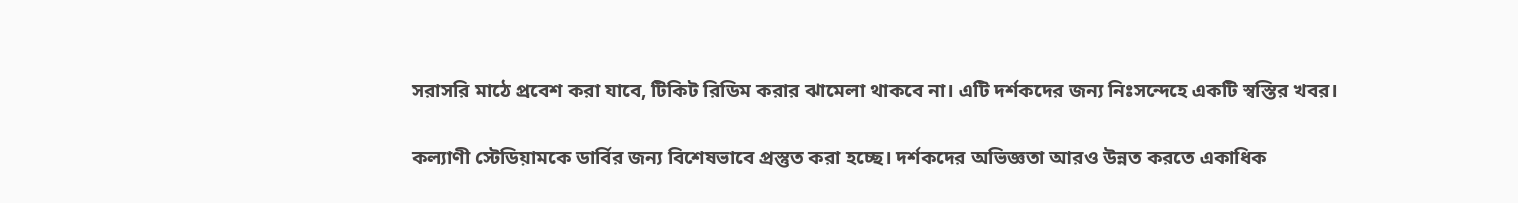সরাসরি মাঠে প্রবেশ করা যাবে, টিকিট রিডিম করার ঝামেলা থাকবে না। এটি দর্শকদের জন্য নিঃসন্দেহে একটি স্বস্তির খবর।

কল্যাণী স্টেডিয়ামকে ডার্বির জন্য বিশেষভাবে প্রস্তুত করা হচ্ছে। দর্শকদের অভিজ্ঞতা আরও উন্নত করতে একাধিক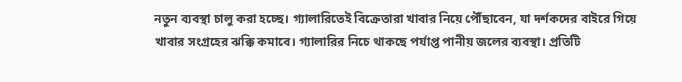নতুন ব্যবস্থা চালু করা হচ্ছে। গ্যালারিতেই বিক্রেতারা খাবার নিয়ে পৌঁছাবেন, যা দর্শকদের বাইরে গিয়ে খাবার সংগ্রহের ঝক্কি কমাবে। গ্যালারির নিচে থাকছে পর্যাপ্ত পানীয় জলের ব্যবস্থা। প্রতিটি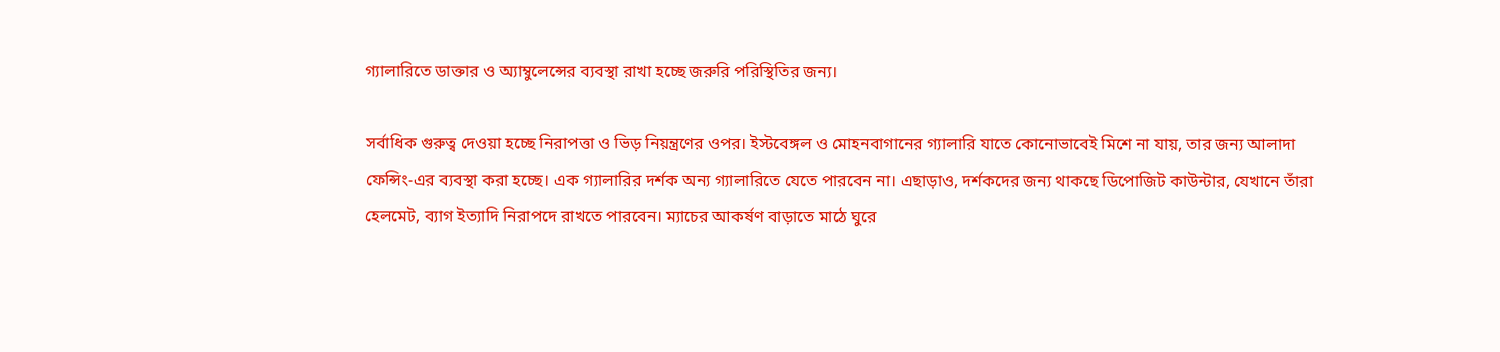গ্যালারিতে ডাক্তার ও অ্যাম্বুলেন্সের ব্যবস্থা রাখা হচ্ছে জরুরি পরিস্থিতির জন্য।

সর্বাধিক গুরুত্ব দেওয়া হচ্ছে নিরাপত্তা ও ভিড় নিয়ন্ত্রণের ওপর। ইস্টবেঙ্গল ও মোহনবাগানের গ্যালারি যাতে কোনোভাবেই মিশে না যায়, তার জন্য আলাদা ফেন্সিং-এর ব্যবস্থা করা হচ্ছে। এক গ্যালারির দর্শক অন্য গ্যালারিতে যেতে পারবেন না। এছাড়াও, দর্শকদের জন্য থাকছে ডিপোজিট কাউন্টার, যেখানে তাঁরা হেলমেট, ব্যাগ ইত্যাদি নিরাপদে রাখতে পারবেন। ম্যাচের আকর্ষণ বাড়াতে মাঠে ঘুরে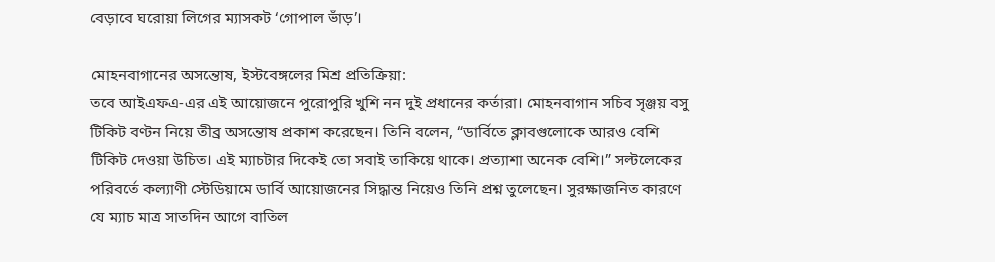বেড়াবে ঘরোয়া লিগের ম্যাসকট ‘গোপাল ভাঁড়’।

মোহনবাগানের অসন্তোষ, ইস্টবেঙ্গলের মিশ্র প্রতিক্রিয়া:
তবে আইএফএ-এর এই আয়োজনে পুরোপুরি খুশি নন দুই প্রধানের কর্তারা। মোহনবাগান সচিব সৃঞ্জয় বসু টিকিট বণ্টন নিয়ে তীব্র অসন্তোষ প্রকাশ করেছেন। তিনি বলেন, “ডার্বিতে ক্লাবগুলোকে আরও বেশি টিকিট দেওয়া উচিত। এই ম্যাচটার দিকেই তো সবাই তাকিয়ে থাকে। প্রত্যাশা অনেক বেশি।” সল্টলেকের পরিবর্তে কল্যাণী স্টেডিয়ামে ডার্বি আয়োজনের সিদ্ধান্ত নিয়েও তিনি প্রশ্ন তুলেছেন। সুরক্ষাজনিত কারণে যে ম্যাচ মাত্র সাতদিন আগে বাতিল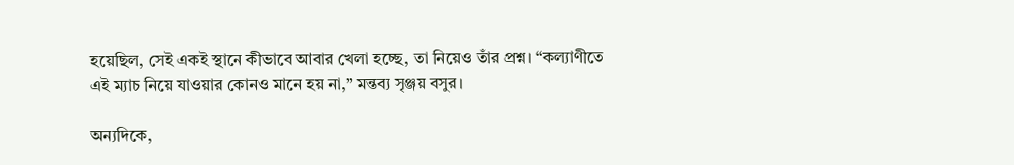হয়েছিল, সেই একই স্থানে কীভাবে আবার খেলা হচ্ছে, তা নিয়েও তাঁর প্রশ্ন। “কল্যাণীতে এই ম্যাচ নিয়ে যাওয়ার কোনও মানে হয় না,” মন্তব্য সৃঞ্জয় বসুর।

অন্যদিকে,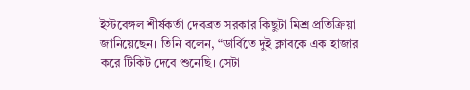ইস্টবেঙ্গল শীর্ষকর্তা দেবব্রত সরকার কিছুটা মিশ্র প্রতিক্রিয়া জানিয়েছেন। তিনি বলেন, “ডার্বিতে দুই ক্লাবকে এক হাজার করে টিকিট দেবে শুনেছি। সেটা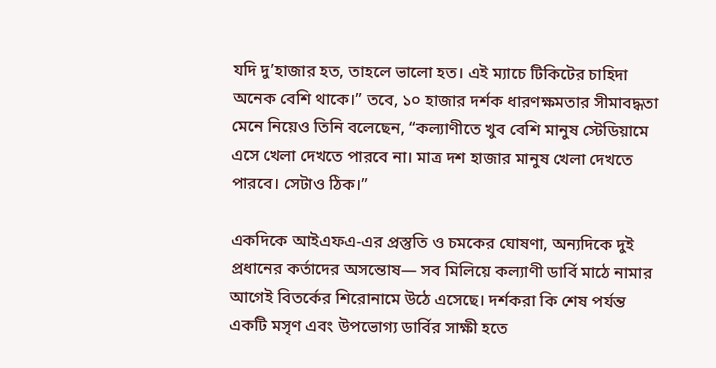যদি দু’হাজার হত, তাহলে ভালো হত। এই ম্যাচে টিকিটের চাহিদা অনেক বেশি থাকে।” তবে, ১০ হাজার দর্শক ধারণক্ষমতার সীমাবদ্ধতা মেনে নিয়েও তিনি বলেছেন, “কল্যাণীতে খুব বেশি মানুষ স্টেডিয়ামে এসে খেলা দেখতে পারবে না। মাত্র দশ হাজার মানুষ খেলা দেখতে পারবে। সেটাও ঠিক।”

একদিকে আইএফএ-এর প্রস্তুতি ও চমকের ঘোষণা, অন্যদিকে দুই প্রধানের কর্তাদের অসন্তোষ— সব মিলিয়ে কল্যাণী ডার্বি মাঠে নামার আগেই বিতর্কের শিরোনামে উঠে এসেছে। দর্শকরা কি শেষ পর্যন্ত একটি মসৃণ এবং উপভোগ্য ডার্বির সাক্ষী হতে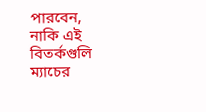পারবেন, নাকি এই বিতর্কগুলি ম্যাচের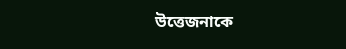উত্তেজনাকে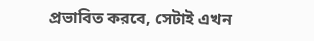প্রভাবিত করবে, সেটাই এখন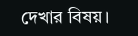দেখার বিষয়।